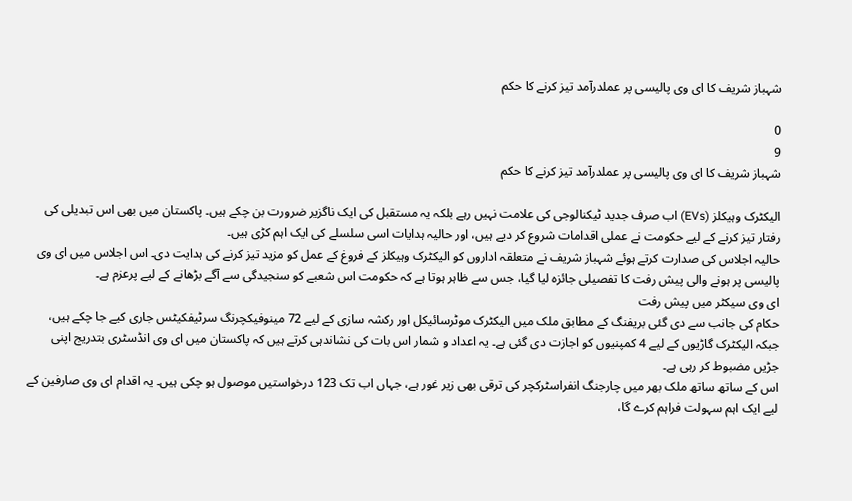شہباز شریف کا ای وی پالیسی پر عملدرآمد تیز کرنے کا حکم

0
9
شہباز شریف کا ای وی پالیسی پر عملدرآمد تیز کرنے کا حکم

الیکٹرک وہیکلز (EVs) اب صرف جدید ٹیکنالوجی کی علامت نہیں رہے بلکہ یہ مستقبل کی ایک ناگزیر ضرورت بن چکے ہیں۔ پاکستان میں بھی اس تبدیلی کی رفتار تیز کرنے کے لیے حکومت نے عملی اقدامات شروع کر دیے ہیں، اور حالیہ ہدایات اسی سلسلے کی ایک اہم کڑی ہیں۔
حالیہ اجلاس کی صدارت کرتے ہوئے شہباز شریف نے متعلقہ اداروں کو الیکٹرک وہیکلز کے فروغ کے عمل کو مزید تیز کرنے کی ہدایت دی۔ اس اجلاس میں ای وی پالیسی پر ہونے والی پیش رفت کا تفصیلی جائزہ لیا گیا، جس سے ظاہر ہوتا ہے کہ حکومت اس شعبے کو سنجیدگی سے آگے بڑھانے کے لیے پرعزم ہے۔
ای وی سیکٹر میں پیش رفت
حکام کی جانب سے دی گئی بریفنگ کے مطابق ملک میں الیکٹرک موٹرسائیکل اور رکشہ سازی کے لیے 72 مینوفیکچرنگ سرٹیفکیٹس جاری کیے جا چکے ہیں، جبکہ الیکٹرک گاڑیوں کے لیے 4 کمپنیوں کو اجازت دی گئی ہے۔ یہ اعداد و شمار اس بات کی نشاندہی کرتے ہیں کہ پاکستان میں ای وی انڈسٹری بتدریج اپنی جڑیں مضبوط کر رہی ہے۔
اس کے ساتھ ساتھ ملک بھر میں چارجنگ انفراسٹرکچر کی ترقی بھی زیر غور ہے، جہاں اب تک 123 درخواستیں موصول ہو چکی ہیں۔ یہ اقدام ای وی صارفین کے لیے ایک اہم سہولت فراہم کرے گا،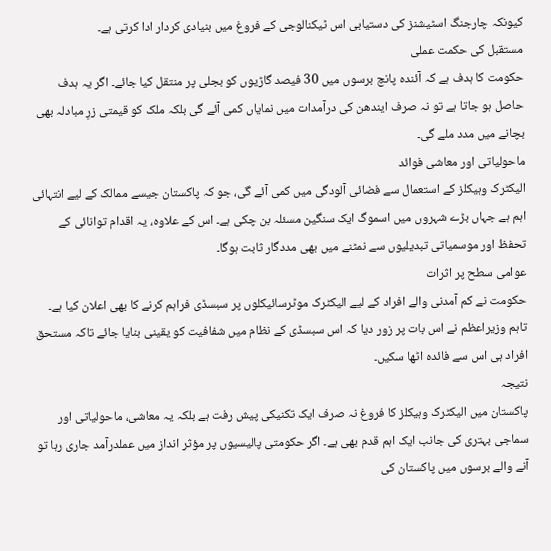کیونکہ چارجنگ اسٹیشنز کی دستیابی اس ٹیکنالوجی کے فروغ میں بنیادی کردار ادا کرتی ہے۔
مستقبل کی حکمت عملی
حکومت کا ہدف ہے کہ آئندہ پانچ برسوں میں 30 فیصد گاڑیوں کو بجلی پر منتقل کیا جائے۔ اگر یہ ہدف حاصل ہو جاتا ہے تو نہ صرف ایندھن کی درآمدات میں نمایاں کمی آئے گی بلکہ ملک کو قیمتی زرِ مبادلہ بھی بچانے میں مدد ملے گی۔
ماحولیاتی اور معاشی فوائد
الیکٹرک وہیکلز کے استعمال سے فضائی آلودگی میں کمی آئے گی، جو کہ پاکستان جیسے ممالک کے لیے انتہائی اہم ہے جہاں بڑے شہروں میں اسموگ ایک سنگین مسئلہ بن چکی ہے۔ اس کے علاوہ، یہ اقدام توانائی کے تحفظ اور موسمیاتی تبدیلیوں سے نمٹنے میں بھی مددگار ثابت ہوگا۔
عوامی سطح پر اثرات
حکومت نے کم آمدنی والے افراد کے لیے الیکٹرک موٹرسائیکلوں پر سبسڈی فراہم کرنے کا بھی اعلان کیا ہے۔ تاہم وزیراعظم نے اس بات پر زور دیا کہ اس سبسڈی کے نظام میں شفافیت کو یقینی بنایا جائے تاکہ مستحق افراد ہی اس سے فائدہ اٹھا سکیں۔
نتیجہ
پاکستان میں الیکٹرک وہیکلز کا فروغ نہ صرف ایک تکنیکی پیش رفت ہے بلکہ یہ معاشی، ماحولیاتی اور سماجی بہتری کی جانب ایک اہم قدم بھی ہے۔ اگر حکومتی پالیسیوں پر مؤثر انداز میں عملدرآمد جاری رہا تو آنے والے برسوں میں پاکستان کی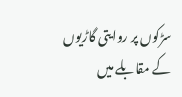سڑکوں پر روایتی گاڑیوں کے مقابلے میں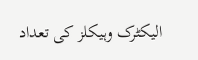الیکٹرک وہیکلز کی تعداد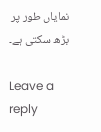نمایاں طور پر بڑھ سکتی ہے۔

Leave a reply